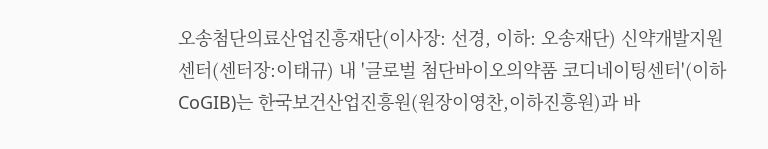오송첨단의료산업진흥재단(이사장: 선경, 이하: 오송재단) 신약개발지원센터(센터장:이태규) 내 '글로벌 첨단바이오의약품 코디네이팅센터'(이하CoGIB)는 한국보건산업진흥원(원장이영찬,이하진흥원)과 바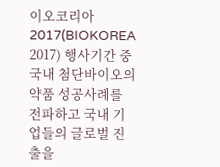이오코리아2017(BIOKOREA 2017) 행사기간 중 국내 첨단바이오의약품 성공사례를 전파하고 국내 기업들의 글로벌 진출을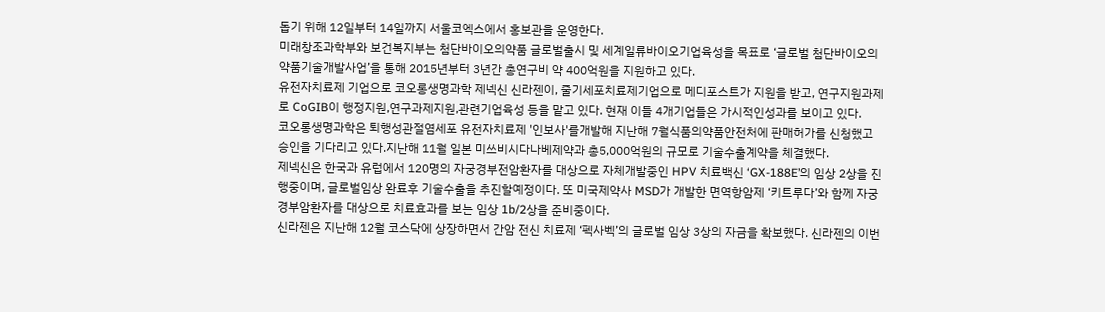돕기 위해 12일부터 14일까지 서울코엑스에서 홍보관을 운영한다.
미래창조과학부와 보건복지부는 첨단바이오의약품 글로벌출시 및 세계일류바이오기업육성을 목표로 ‘글로벌 첨단바이오의약품기술개발사업’을 통해 2015년부터 3년간 총연구비 약 400억원을 지원하고 있다.
유전자치료제 기업으로 코오롱생명과학 제넥신 신라젠이, 줄기세포치료제기업으로 메디포스트가 지원을 받고, 연구지원과제로 CoGIB이 행정지원,연구과제지원,관련기업육성 등을 맡고 있다. 현재 이들 4개기업들은 가시적인성과를 보이고 있다.
코오롱생명과학은 퇴행성관절염세포 유전자치료제 '인보사'를개발해 지난해 7월식품의약품안전처에 판매허가를 신청했고 승인을 기다리고 있다.지난해 11월 일본 미쓰비시다나베제약과 총5,000억원의 규모로 기술수출계약을 체결했다.
제넥신은 한국과 유럽에서 120명의 자궁경부전암환자를 대상으로 자체개발중인 HPV 치료백신 ‘GX-188E’의 임상 2상을 진행중이며, 글로벌임상 완료후 기술수출을 추진할예정이다. 또 미국제약사 MSD가 개발한 면역항암제 ‘키트루다’와 함께 자궁경부암환자를 대상으로 치료효과를 보는 임상 1b/2상을 준비중이다.
신라젠은 지난해 12월 코스닥에 상장하면서 간암 전신 치료제 ‘펙사벡’의 글로벌 임상 3상의 자금을 확보했다. 신라젠의 이번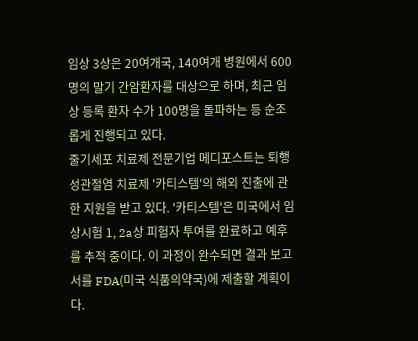임상 3상은 20여개국, 140여개 병원에서 600명의 말기 간암환자를 대상으로 하며, 최근 임상 등록 환자 수가 100명을 돌파하는 등 순조롭게 진행되고 있다.
줄기세포 치료제 전문기업 메디포스트는 퇴행성관절염 치료제 '카티스템'의 해외 진출에 관한 지원을 받고 있다. '카티스템'은 미국에서 임상시험 1, 2a상 피험자 투여를 완료하고 예후를 추적 중이다. 이 과정이 완수되면 결과 보고서를 FDA(미국 식품의약국)에 제출할 계획이다.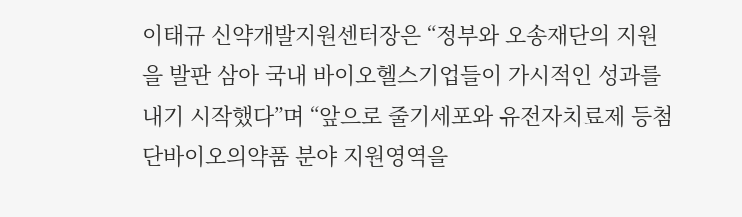이태규 신약개발지원센터장은 “정부와 오송재단의 지원을 발판 삼아 국내 바이오헬스기업들이 가시적인 성과를 내기 시작했다”며 “앞으로 줄기세포와 유전자치료제 등첨단바이오의약품 분야 지원영역을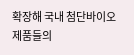확장해 국내 첨단바이오제품들의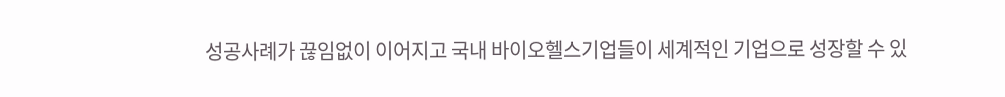성공사례가 끊임없이 이어지고 국내 바이오헬스기업들이 세계적인 기업으로 성장할 수 있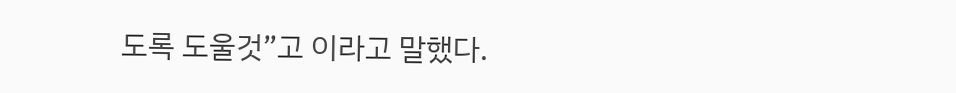도록 도울것”고 이라고 말했다.